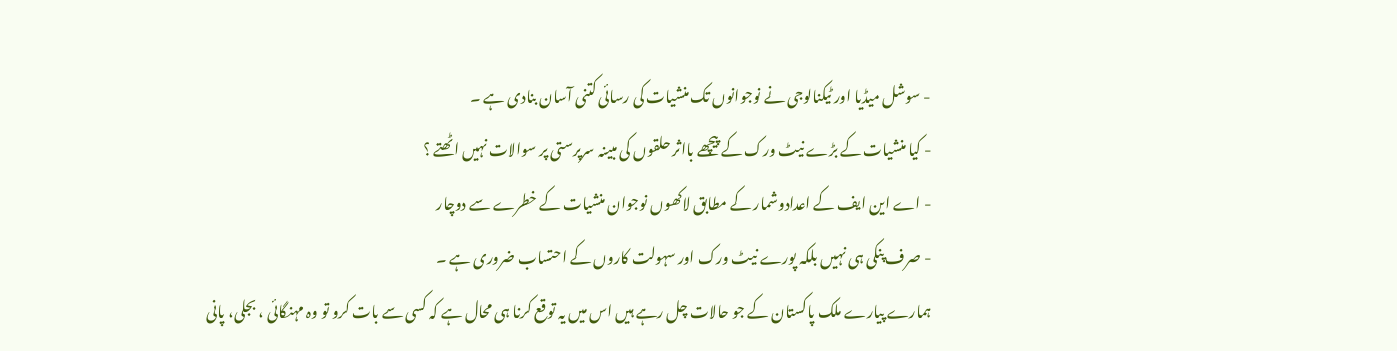- سوشل میڈیا اور ٹیکنالوجی نے نوجوانوں تک منشیات کی رسائی کتنی آسان بنادی ہے ۔
- کیا منشیات کے بڑے نیٹ ورک کے پیچھے بااثر حلقوں کی مبینہ سرپرستی پر سوالات نہیں اٹھتے ؟
- اے این ایف کے اعدادوشمار کے مطابق لاکھوں نوجوان منشیات کے خطرے سے دوچار
- صرف پنکی ہی نہیں بلکہ پورے نیٹ ورک اور سہولت کاروں کے احتساب ضروری ہے ۔
ہمارے پیارے ملک پاکستان کے جو حالات چل رہے ہیں اس میں یہ توقع کرنا ہی محال ہے کہ کسی سے بات کرو تو وہ مہنگائی ، بجلی، پانی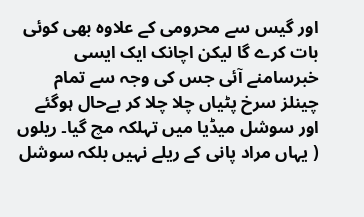اور گیس سے محرومی کے علاوہ بھی کوئی بات کرے گا لیکن اچانک ایک ایسی خبرسامنے آئی جس کی وجہ سے تمام چینلز سرخ پٹیاں چلا چلا کر بےحال ہوگئے اور سوشل میڈیا میں تہلکہ مچ گیا۔ ریلوں ( یہاں مراد پانی کے ریلے نہیں بلکہ سوشل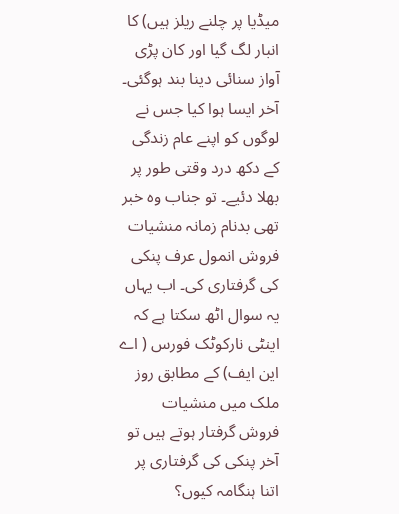میڈیا پر چلنے ریلز ہیں) کا انبار لگ گیا اور کان پڑی آواز سنائی دینا بند ہوگئی۔
آخر ایسا ہوا کیا جس نے لوگوں کو اپنے عام زندگی کے دکھ درد وقتی طور پر بھلا دئیے۔ تو جناب وہ خبر تھی بدنام زمانہ منشیات فروش انمول عرف پنکی کی گرفتاری کی۔ اب یہاں یہ سوال اٹھ سکتا ہے کہ اینٹی نارکوٹک فورس ( اے این ایف) کے مطابق روز ملک میں منشیات فروش گرفتار ہوتے ہیں تو آخر پنکی کی گرفتاری پر اتنا ہنگامہ کیوں؟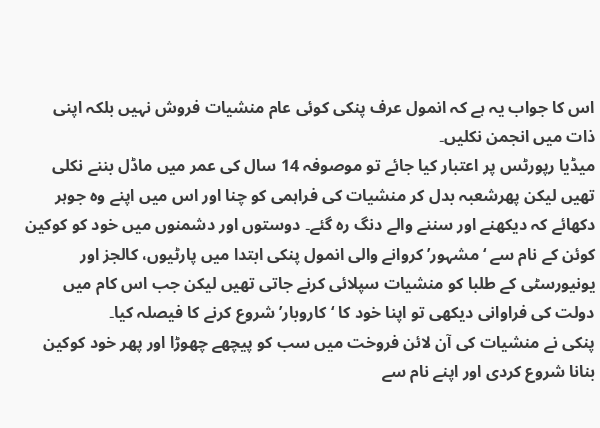اس کا جواب یہ ہے کہ انمول عرف پنکی کوئی عام منشیات فروش نہیں بلکہ اپنی ذات میں انجمن نکلیں۔
میڈیا رپورٹس پر اعتبار کیا جائے تو موصوفہ 14 سال کی عمر میں ماڈل بننے نکلی تھیں لیکن پھرشعبہ بدل کر منشیات کی فراہمی کو چنا اور اس میں اپنے وہ جوہر دکھائے کہ دیکھنے اور سننے والے دنگ رہ گئے۔ دوستوں اور دشمنوں میں خود کو کوکین کوئن کے نام سے ‘مشہور’ کروانے والی انمول پنکی ابتدا میں پارٹیوں، کالجز اور یونیورسٹی کے طلبا کو منشیات سپلائی کرنے جاتی تھیں لیکن جب اس کام میں دولت کی فراوانی دیکھی تو اپنا خود کا ‘کاروبار’ شروع کرنے کا فیصلہ کیا۔
پنکی نے منشیات کی آن لائن فروخت میں سب کو پیچھے چھوڑا اور پھر خود کوکین بنانا شروع کردی اور اپنے نام سے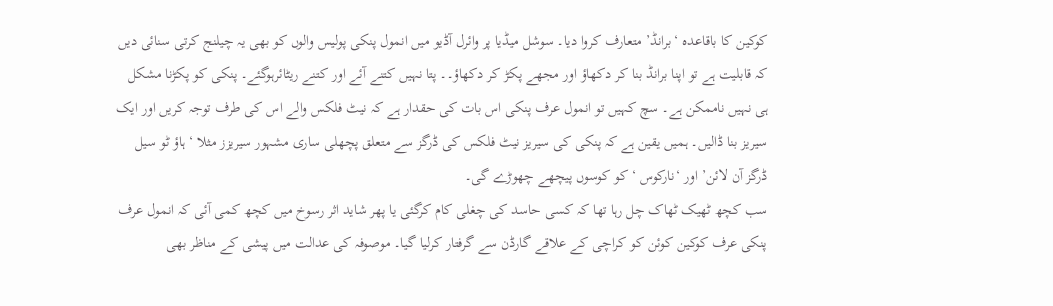کوکین کا باقاعدہ ‘برانڈ’ متعارف کروا دیا۔ سوشل میڈیا پر وائرل آڈیو میں انمول پنکی پولیس والوں کو بھی یہ چیلنج کرتی سنائی دیں کہ قابلیت ہے تو اپنا برانڈ بنا کر دکھاؤ اور مجھے پکڑ کر دکھاؤ۔۔ پتا نہیں کتنے آئے اور کتنے ریٹائرہوگئے۔ پنکی کو پکڑنا مشکل ہی نہیں ناممکن ہے۔ سچ کہیں تو انمول عرف پنکی اس بات کی حقدار ہے کہ نیٹ فلکس والے اس کی طرف توجہ کریں اور ایک سیریز بنا ڈالیں۔ ہمیں یقین ہے کہ پنکی کی سیریز نیٹ فلکس کی ڈرگز سے متعلق پچھلی ساری مشہور سیریزز مثلا ‘ ہاؤ ٹو سیل ڈرگز آن لائن’ اور ‘نارکوس ‘ کو کوسوں پیچھے چھوڑے گی۔
سب کچھ ٹھیک ٹھاک چل رہا تھا کہ کسی حاسد کی چغلی کام کرگئی یا پھر شاید اثر رسوخ میں کچھ کمی آئی کہ انمول عرف پنکی عرف کوکین کوئن کو کراچی کے علاقے گارڈن سے گرفتار کرلیا گیا۔ موصوفہ کی عدالت میں پیشی کے مناظر بھی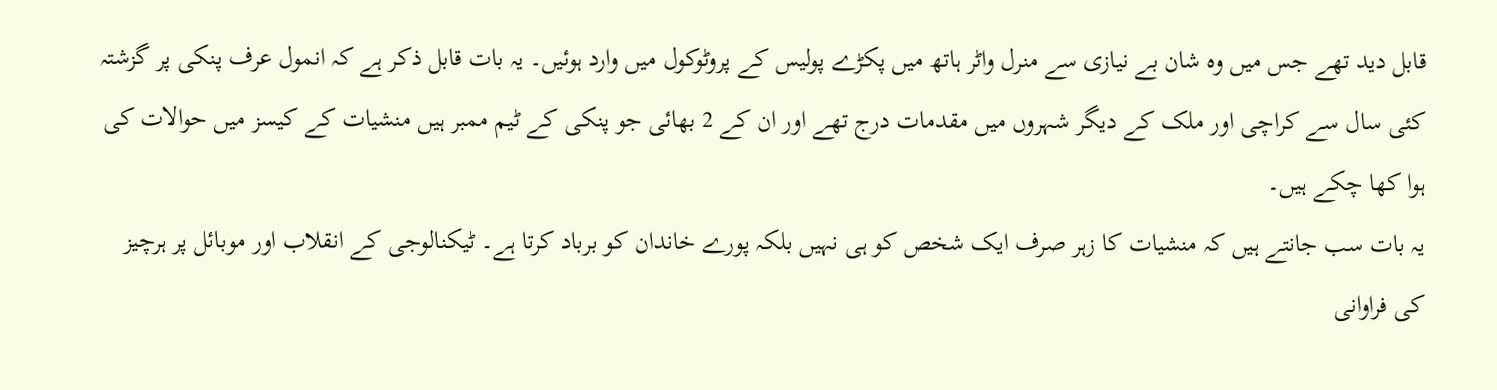قابل دید تھے جس میں وہ شان بے نیازی سے منرل واٹر ہاتھ میں پکڑے پولیس کے پروٹوکول میں وارد ہوئیں۔ یہ بات قابل ذکر ہے کہ انمول عرف پنکی پر گزشتہ کئی سال سے کراچی اور ملک کے دیگر شہروں میں مقدمات درج تھے اور ان کے 2 بھائی جو پنکی کے ٹیم ممبر ہیں منشیات کے کیسز میں حوالات کی ہوا کھا چکے ہیں۔
یہ بات سب جانتے ہیں کہ منشیات کا زہر صرف ایک شخص کو ہی نہیں بلکہ پورے خاندان کو برباد کرتا ہے۔ ٹیکنالوجی کے انقلاب اور موبائل پر ہرچیز کی فراوانی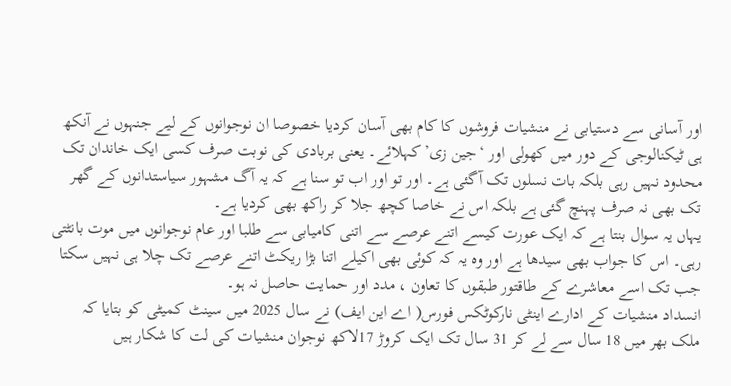اور آسانی سے دستیابی نے منشیات فروشوں کا کام بھی آسان کردیا خصوصا ان نوجوانوں کے لیے جنہوں نے آنکھ ہی ٹیکنالوجی کے دور میں کھولی اور ‘جین زی’ کہلائے۔ یعنی بربادی کی نوبت صرف کسی ایک خاندان تک محدود نہیں رہی بلکہ بات نسلوں تک آگئی ہے۔ اور تو اور اب تو سنا ہے کہ یہ آگ مشہور سیاستدانوں کے گھر تک بھی نہ صرف پہنچ گئی ہے بلکہ اس نے خاصا کچھ جلا کر راکھ بھی کردیا ہے۔
یہاں یہ سوال بنتا ہے کہ ایک عورت کیسے اتنے عرصے سے اتنی کامیابی سے طلبا اور عام نوجوانوں میں موت بانٹتی رہی۔ اس کا جواب بھی سیدھا ہے اور وہ یہ کہ کوئی بھی اکیلے اتنا بڑا ریکٹ اتنے عرصے تک چلا ہی نہیں سکتا جب تک اسے معاشرے کے طاقتور طبقوں کا تعاون ، مدد اور حمایت حاصل نہ ہو۔
انسداد منشیات کے ادارے اینٹی نارکوٹکس فورس( اے این ایف) نے سال 2025 میں سینٹ کمیٹی کو بتایا کہ ملک بھر میں 18 سال سے لے کر 31 سال تک ایک کروڑ 17لاکھ نوجوان منشیات کی لت کا شکار ہیں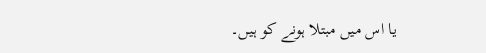یا اس میں مبتلا ہونے کو ہیں۔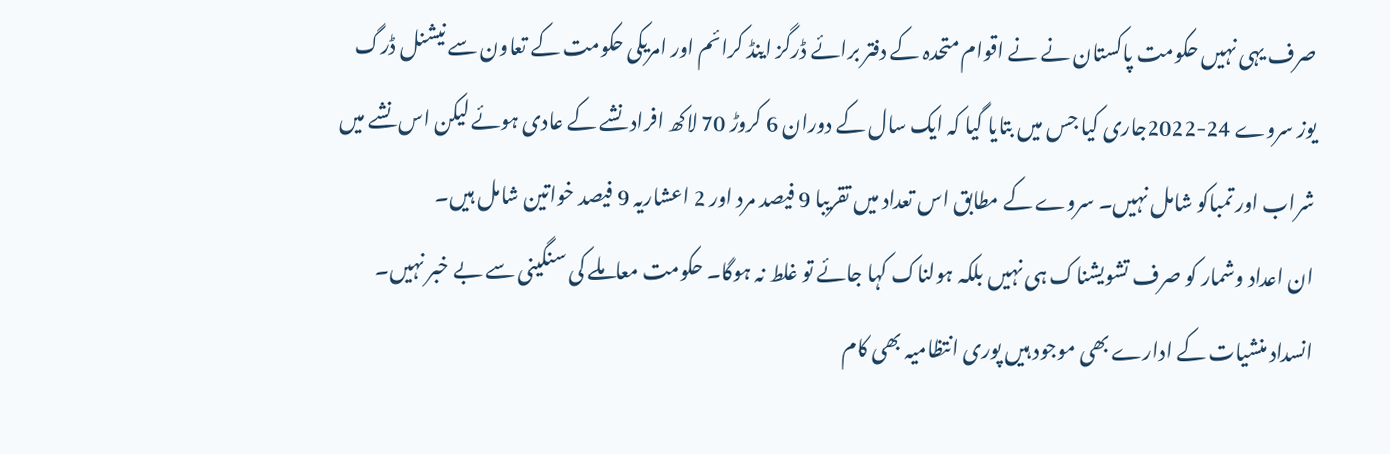صرف یہی نہیں حکومت پاکستان نے نے اقوام متحدہ کے دفتر برائے ڈرگز اینڈ کرائم اور امریکی حکومت کے تعاون سے نیشنل ڈرگ یوز سروے 24-2022جاری کیا جس میں بتایا گیا کہ ایک سال کے دوران 6 کروڑ 70 لاکھ افراد نشے کے عادی ہوئے لیکن اس نشے میں شراب اور تمباکو شامل نہیں۔ سروے کے مطابق اس تعداد میں تقریبا 9 فیصد مرد اور 2 اعشاریہ 9 فیصد خواتین شامل ہیں۔
ان اعداد وشمار کو صرف تشویشناک ہی نہیں بلکہ ہولناک کہا جائے تو غلط نہ ہوگا۔ حکومت معاملے کی سنگینی سے بے خبر نہیں۔ انسداد منشیات کے ادارے بھی موجود ہیں پوری انتظامیہ بھی کام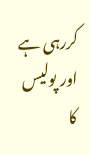کررہی ہے اور پولیس کا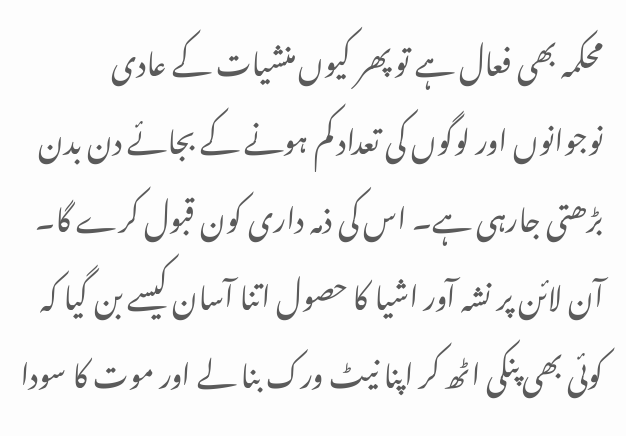محکمہ بھی فعال ہے تو پھر کیوں منشیات کے عادی نوجوانوں اور لوگوں کی تعداد کم ہونے کے بجائے دن بدن بڑھتی جارہی ہے۔ اس کی ذمہ داری کون قبول کرے گا۔ آن لائن پر نشہ آور اشیا کا حصول اتنا آسان کیسے بن گیا کہ کوئی بھی پنکی اٹھ کر اپنا نیٹ ورک بنا لے اور موت کا سودا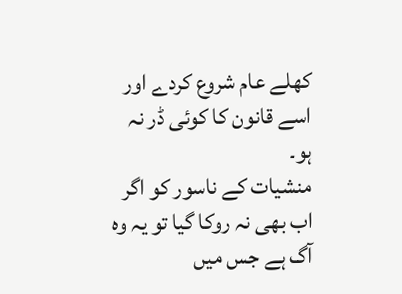کھلے عام شروع کردے اور اسے قانون کا کوئی ڈر نہ ہو۔
منشیات کے ناسور کو اگر اب بھی نہ روکا گیا تو یہ وہ آگ ہے جس میں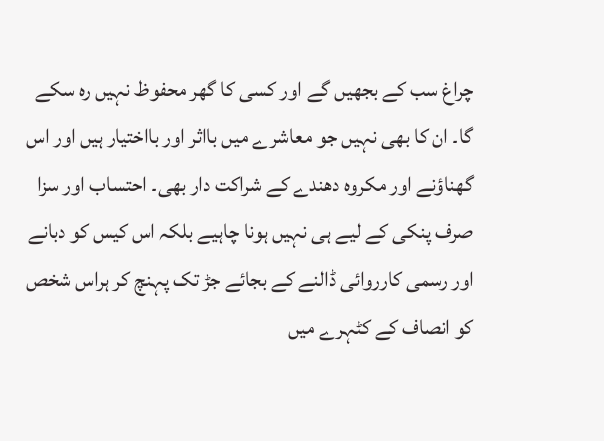چراغ سب کے بجھیں گے اور کسی کا گھر محفوظ نہیں رہ سکے گا۔ ان کا بھی نہیں جو معاشرے میں بااثر اور بااختیار ہیں اور اس گھناؤنے اور مکروہ دھندے کے شراکت دار بھی۔ احتساب اور سزا صرف پنکی کے لیے ہی نہیں ہونا چاہیے بلکہ اس کیس کو دبانے اور رسمی کارروائی ڈالنے کے بجائے جڑ تک پہنچ کر ہراس شخص کو انصاف کے کٹہرے میں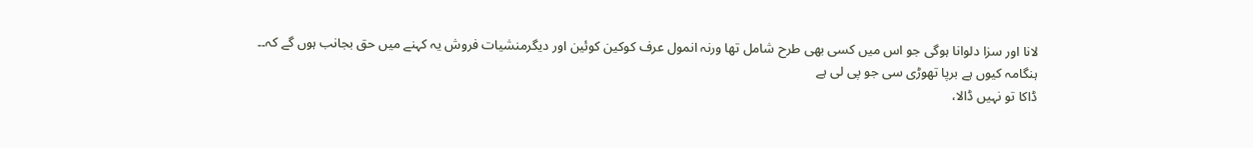لانا اور سزا دلوانا ہوگی جو اس میں کسی بھی طرح شامل تھا ورنہ انمول عرف کوکین کوئین اور دیگرمنشیات فروش یہ کہنے میں حق بجانب ہوں گے کہ۔۔
ہنگامہ کیوں ہے برپا تھوڑی سی جو پی لی ہے
ڈاکا تو نہیں ڈالا،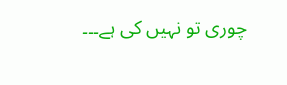چوری تو نہیں کی ہے۔۔۔